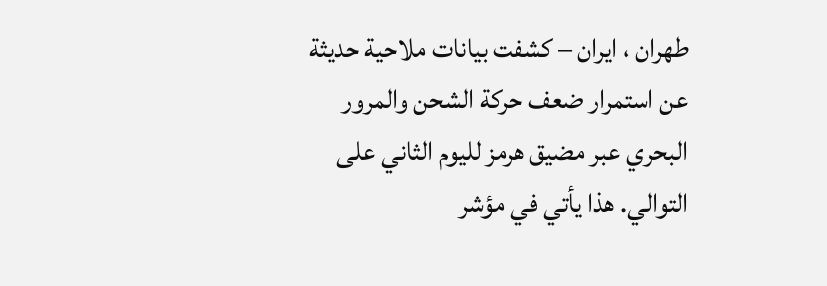طهران ، ايران – كشفت بيانات ملاحية حديثة عن استمرار ضعف حركة الشحن والمرور البحري عبر مضيق هرمز لليوم الثاني على التوالي. هذا يأتي في مؤشر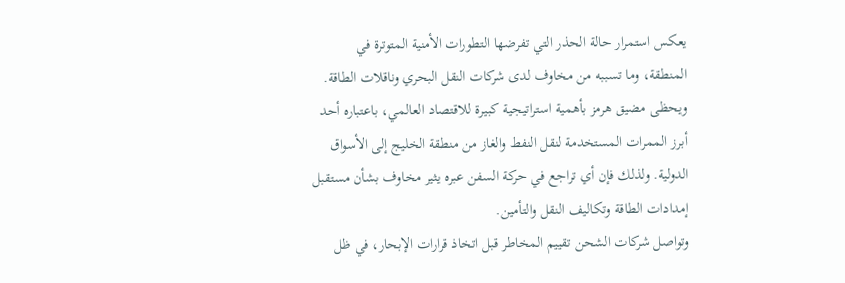يعكس استمرار حالة الحذر التي تفرضها التطورات الأمنية المتوترة في المنطقة، وما تسببه من مخاوف لدى شركات النقل البحري وناقلات الطاقة. ويحظى مضيق هرمز بأهمية استراتيجية كبيرة للاقتصاد العالمي، باعتباره أحد أبرز الممرات المستخدمة لنقل النفط والغاز من منطقة الخليج إلى الأسواق الدولية. ولذلك فإن أي تراجع في حركة السفن عبره يثير مخاوف بشأن مستقبل إمدادات الطاقة وتكاليف النقل والتأمين.
وتواصل شركات الشحن تقييم المخاطر قبل اتخاذ قرارات الإبحار، في ظل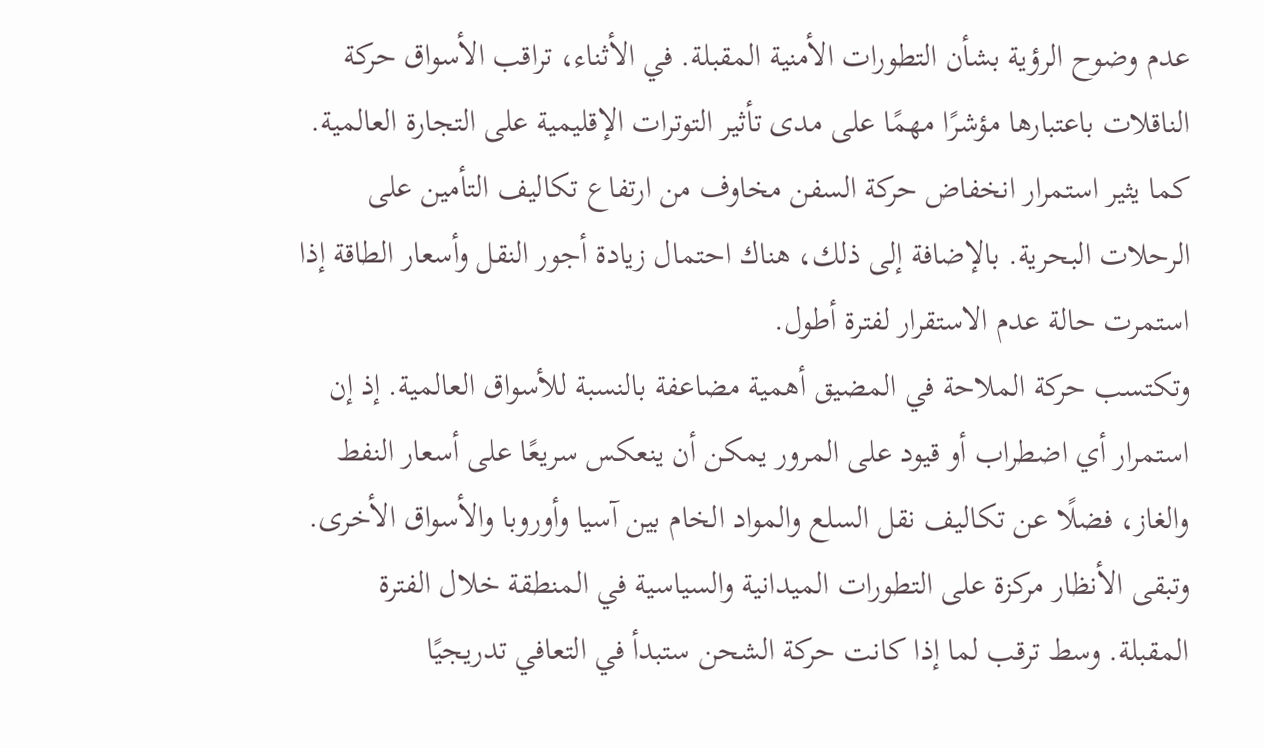عدم وضوح الرؤية بشأن التطورات الأمنية المقبلة. في الأثناء، تراقب الأسواق حركة الناقلات باعتبارها مؤشرًا مهمًا على مدى تأثير التوترات الإقليمية على التجارة العالمية. كما يثير استمرار انخفاض حركة السفن مخاوف من ارتفاع تكاليف التأمين على الرحلات البحرية. بالإضافة إلى ذلك، هناك احتمال زيادة أجور النقل وأسعار الطاقة إذا استمرت حالة عدم الاستقرار لفترة أطول.
وتكتسب حركة الملاحة في المضيق أهمية مضاعفة بالنسبة للأسواق العالمية. إذ إن استمرار أي اضطراب أو قيود على المرور يمكن أن ينعكس سريعًا على أسعار النفط والغاز، فضلًا عن تكاليف نقل السلع والمواد الخام بين آسيا وأوروبا والأسواق الأخرى. وتبقى الأنظار مركزة على التطورات الميدانية والسياسية في المنطقة خلال الفترة المقبلة. وسط ترقب لما إذا كانت حركة الشحن ستبدأ في التعافي تدريجيًا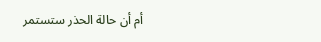أم أن حالة الحذر ستستمر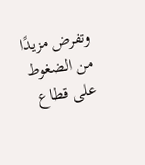وتفرض مزيدًا من الضغوط على قطاع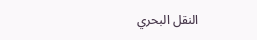النقل البحري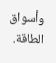وأسواق الطاقة.